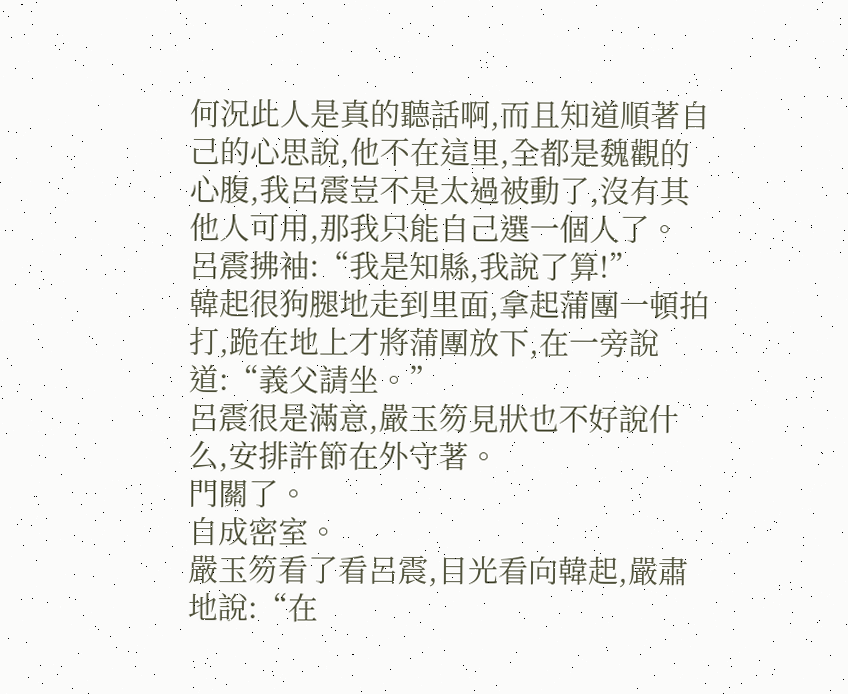何況此人是真的聽話啊,而且知道順著自己的心思說,他不在這里,全都是魏觀的心腹,我呂震豈不是太過被動了,沒有其他人可用,那我只能自己選一個人了。
呂震拂袖:“我是知縣,我說了算!”
韓起很狗腿地走到里面,拿起蒲團一頓拍打,跪在地上才將蒲團放下,在一旁說道:“義父請坐。”
呂震很是滿意,嚴玉笏見狀也不好說什么,安排許節在外守著。
門關了。
自成密室。
嚴玉笏看了看呂震,目光看向韓起,嚴肅地說:“在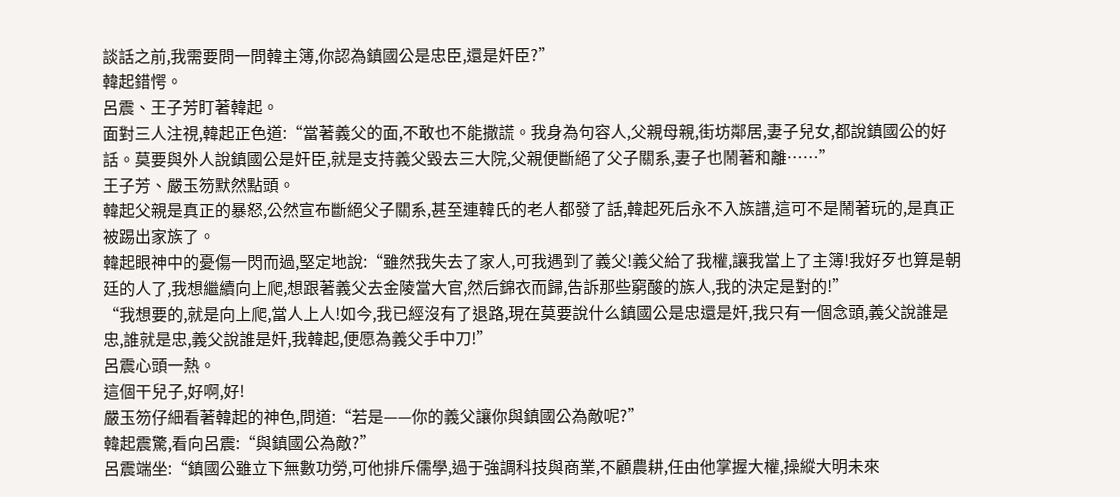談話之前,我需要問一問韓主簿,你認為鎮國公是忠臣,還是奸臣?”
韓起錯愕。
呂震、王子芳盯著韓起。
面對三人注視,韓起正色道:“當著義父的面,不敢也不能撒謊。我身為句容人,父親母親,街坊鄰居,妻子兒女,都說鎮國公的好話。莫要與外人說鎮國公是奸臣,就是支持義父毀去三大院,父親便斷絕了父子關系,妻子也鬧著和離……”
王子芳、嚴玉笏默然點頭。
韓起父親是真正的暴怒,公然宣布斷絕父子關系,甚至連韓氏的老人都發了話,韓起死后永不入族譜,這可不是鬧著玩的,是真正被踢出家族了。
韓起眼神中的憂傷一閃而過,堅定地說:“雖然我失去了家人,可我遇到了義父!義父給了我權,讓我當上了主簿!我好歹也算是朝廷的人了,我想繼續向上爬,想跟著義父去金陵當大官,然后錦衣而歸,告訴那些窮酸的族人,我的決定是對的!”
“我想要的,就是向上爬,當人上人!如今,我已經沒有了退路,現在莫要說什么鎮國公是忠還是奸,我只有一個念頭,義父說誰是忠,誰就是忠,義父說誰是奸,我韓起,便愿為義父手中刀!”
呂震心頭一熱。
這個干兒子,好啊,好!
嚴玉笏仔細看著韓起的神色,問道:“若是——你的義父讓你與鎮國公為敵呢?”
韓起震驚,看向呂震:“與鎮國公為敵?”
呂震端坐:“鎮國公雖立下無數功勞,可他排斥儒學,過于強調科技與商業,不顧農耕,任由他掌握大權,操縱大明未來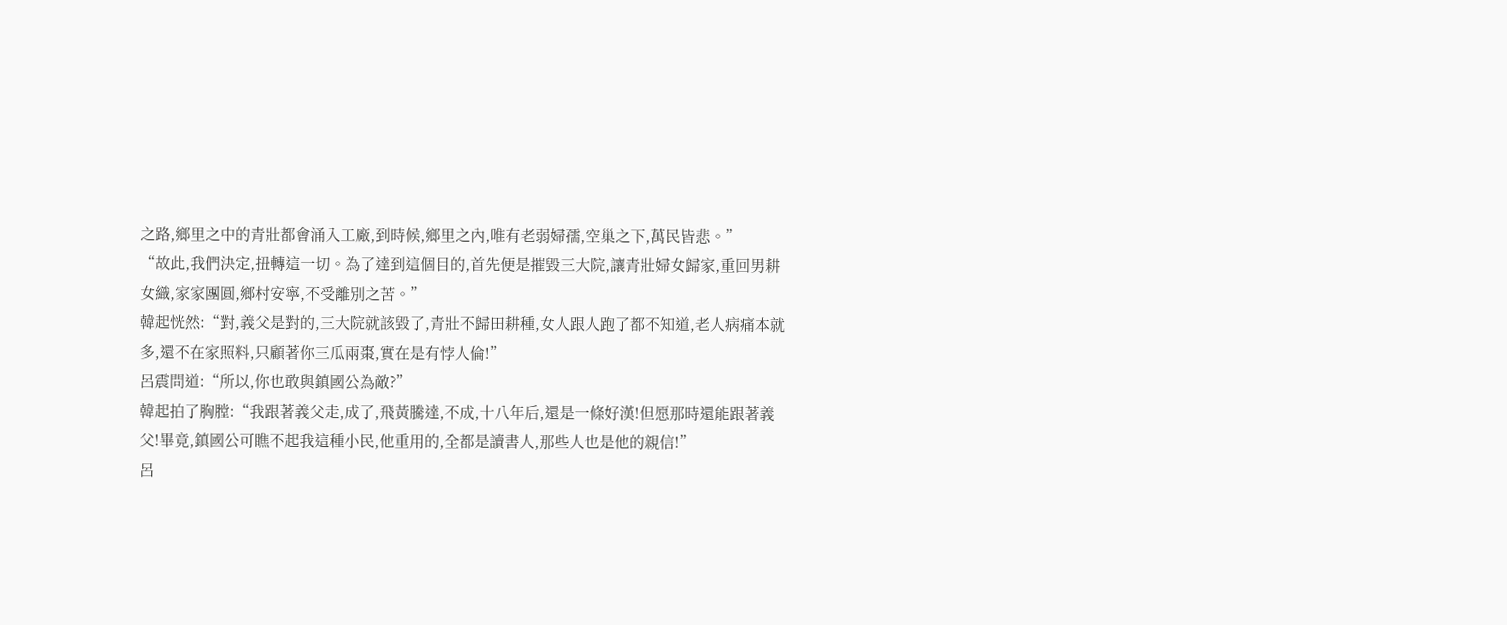之路,鄉里之中的青壯都會涌入工廠,到時候,鄉里之內,唯有老弱婦孺,空巢之下,萬民皆悲。”
“故此,我們決定,扭轉這一切。為了達到這個目的,首先便是摧毀三大院,讓青壯婦女歸家,重回男耕女織,家家團圓,鄉村安寧,不受離別之苦。”
韓起恍然:“對,義父是對的,三大院就該毀了,青壯不歸田耕種,女人跟人跑了都不知道,老人病痛本就多,還不在家照料,只顧著你三瓜兩棗,實在是有悖人倫!”
呂震問道:“所以,你也敢與鎮國公為敵?”
韓起拍了胸膛:“我跟著義父走,成了,飛黃騰達,不成,十八年后,還是一條好漢!但愿那時還能跟著義父!畢竟,鎮國公可瞧不起我這種小民,他重用的,全都是讀書人,那些人也是他的親信!”
呂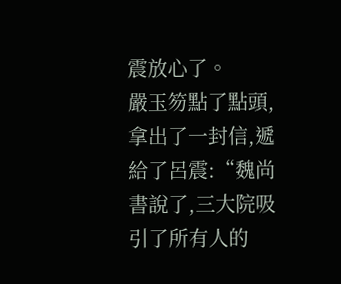震放心了。
嚴玉笏點了點頭,拿出了一封信,遞給了呂震:“魏尚書說了,三大院吸引了所有人的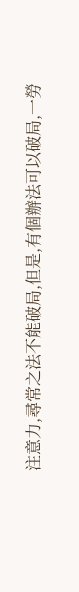注意力,尋常之法不能破局,但是,有個辦法可以破局,一勞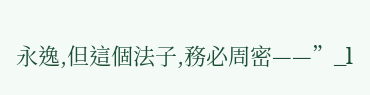永逸,但這個法子,務必周密——”_l